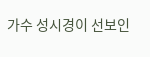가수 성시경이 선보인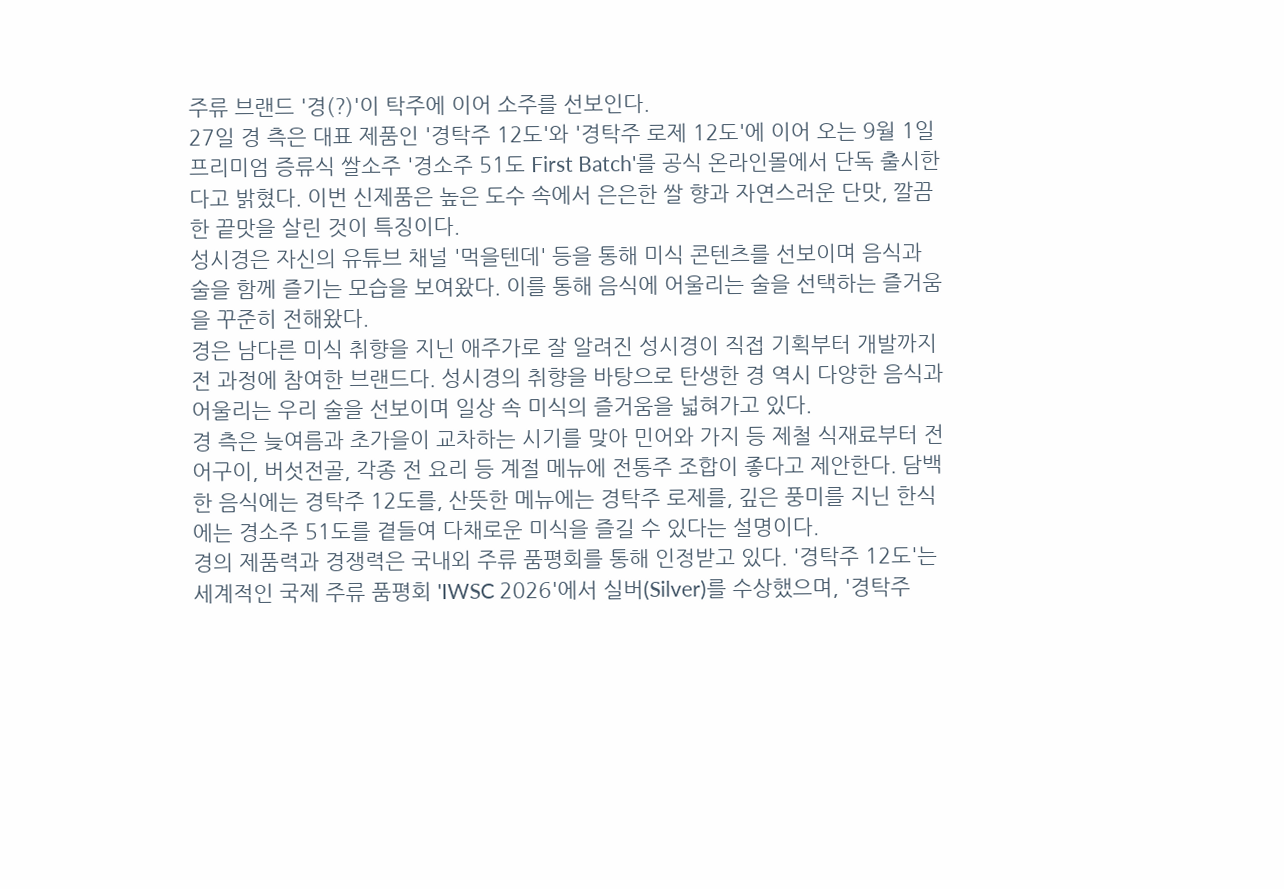주류 브랜드 '경(?)'이 탁주에 이어 소주를 선보인다.
27일 경 측은 대표 제품인 '경탁주 12도'와 '경탁주 로제 12도'에 이어 오는 9월 1일 프리미엄 증류식 쌀소주 '경소주 51도 First Batch'를 공식 온라인몰에서 단독 출시한다고 밝혔다. 이번 신제품은 높은 도수 속에서 은은한 쌀 향과 자연스러운 단맛, 깔끔한 끝맛을 살린 것이 특징이다.
성시경은 자신의 유튜브 채널 '먹을텐데' 등을 통해 미식 콘텐츠를 선보이며 음식과 술을 함께 즐기는 모습을 보여왔다. 이를 통해 음식에 어울리는 술을 선택하는 즐거움을 꾸준히 전해왔다.
경은 남다른 미식 취향을 지닌 애주가로 잘 알려진 성시경이 직접 기획부터 개발까지 전 과정에 참여한 브랜드다. 성시경의 취향을 바탕으로 탄생한 경 역시 다양한 음식과 어울리는 우리 술을 선보이며 일상 속 미식의 즐거움을 넓혀가고 있다.
경 측은 늦여름과 초가을이 교차하는 시기를 맞아 민어와 가지 등 제철 식재료부터 전어구이, 버섯전골, 각종 전 요리 등 계절 메뉴에 전통주 조합이 좋다고 제안한다. 담백한 음식에는 경탁주 12도를, 산뜻한 메뉴에는 경탁주 로제를, 깊은 풍미를 지닌 한식에는 경소주 51도를 곁들여 다채로운 미식을 즐길 수 있다는 설명이다.
경의 제품력과 경쟁력은 국내외 주류 품평회를 통해 인정받고 있다. '경탁주 12도'는 세계적인 국제 주류 품평회 'IWSC 2026'에서 실버(Silver)를 수상했으며, '경탁주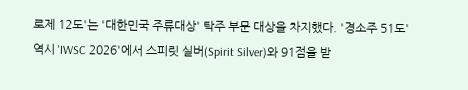로제 12도'는 '대한민국 주류대상' 탁주 부문 대상을 차지했다. '경소주 51도' 역시 'IWSC 2026'에서 스피릿 실버(Spirit Silver)와 91점을 받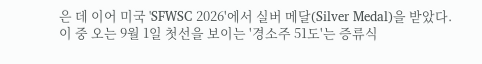은 데 이어 미국 'SFWSC 2026'에서 실버 메달(Silver Medal)을 받았다.
이 중 오는 9월 1일 첫선을 보이는 '경소주 51도'는 증류식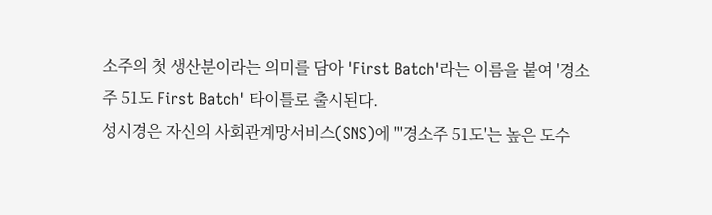소주의 첫 생산분이라는 의미를 담아 'First Batch'라는 이름을 붙여 '경소주 51도 First Batch' 타이틀로 출시된다.
성시경은 자신의 사회관계망서비스(SNS)에 "'경소주 51도'는 높은 도수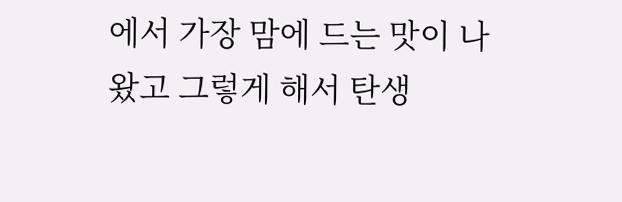에서 가장 맘에 드는 맛이 나왔고 그렇게 해서 탄생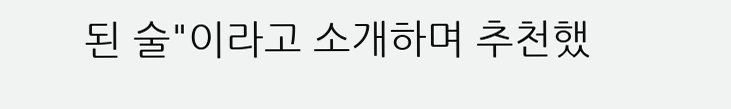된 술"이라고 소개하며 추천했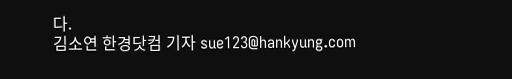다.
김소연 한경닷컴 기자 sue123@hankyung.com